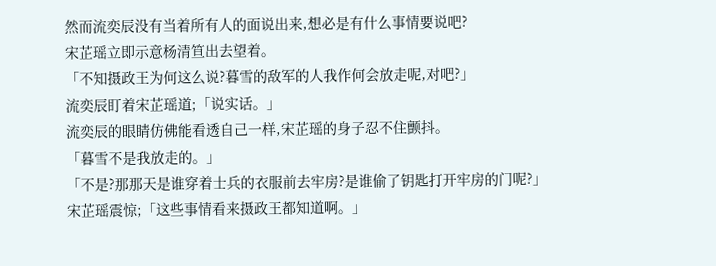然而流奕辰没有当着所有人的面说出来,想必是有什么事情要说吧?
宋芷瑶立即示意杨清笪出去望着。
「不知摄政王为何这么说?暮雪的敌军的人我作何会放走呢,对吧?」
流奕辰盯着宋芷瑶道;「说实话。」
流奕辰的眼睛仿佛能看透自己一样,宋芷瑶的身子忍不住颤抖。
「暮雪不是我放走的。」
「不是?那那天是谁穿着士兵的衣服前去牢房?是谁偷了钥匙打开牢房的门呢?」
宋芷瑶震惊;「这些事情看来摄政王都知道啊。」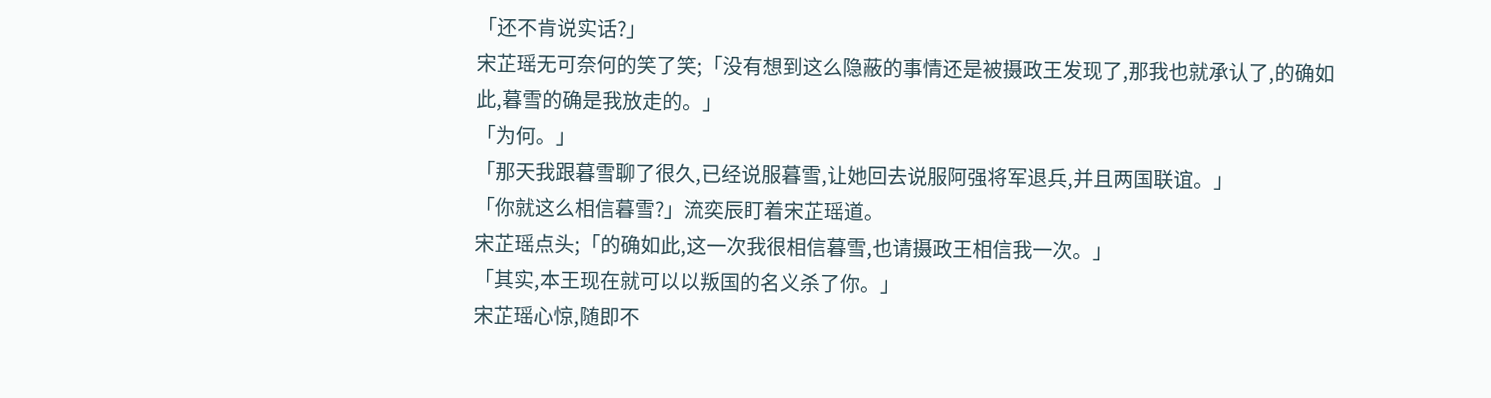「还不肯说实话?」
宋芷瑶无可奈何的笑了笑;「没有想到这么隐蔽的事情还是被摄政王发现了,那我也就承认了,的确如此,暮雪的确是我放走的。」
「为何。」
「那天我跟暮雪聊了很久,已经说服暮雪,让她回去说服阿强将军退兵,并且两国联谊。」
「你就这么相信暮雪?」流奕辰盯着宋芷瑶道。
宋芷瑶点头;「的确如此,这一次我很相信暮雪,也请摄政王相信我一次。」
「其实,本王现在就可以以叛国的名义杀了你。」
宋芷瑶心惊,随即不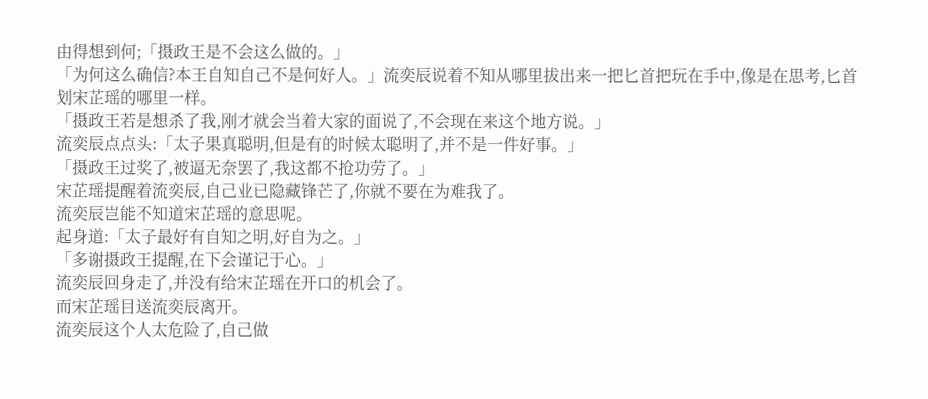由得想到何;「摄政王是不会这么做的。」
「为何这么确信?本王自知自己不是何好人。」流奕辰说着不知从哪里拔出来一把匕首把玩在手中,像是在思考,匕首划宋芷瑶的哪里一样。
「摄政王若是想杀了我,刚才就会当着大家的面说了,不会现在来这个地方说。」
流奕辰点点头:「太子果真聪明,但是有的时候太聪明了,并不是一件好事。」
「摄政王过奖了,被逼无奈罢了,我这都不抢功劳了。」
宋芷瑶提醒着流奕辰,自己业已隐藏锋芒了,你就不要在为难我了。
流奕辰岂能不知道宋芷瑶的意思呢。
起身道:「太子最好有自知之明,好自为之。」
「多谢摄政王提醒,在下会谨记于心。」
流奕辰回身走了,并没有给宋芷瑶在开口的机会了。
而宋芷瑶目送流奕辰离开。
流奕辰这个人太危险了,自己做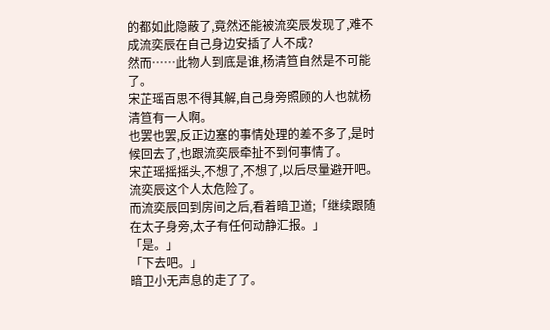的都如此隐蔽了,竟然还能被流奕辰发现了,难不成流奕辰在自己身边安插了人不成?
然而……此物人到底是谁,杨清笪自然是不可能了。
宋芷瑶百思不得其解,自己身旁照顾的人也就杨清笪有一人啊。
也罢也罢,反正边塞的事情处理的差不多了,是时候回去了,也跟流奕辰牵扯不到何事情了。
宋芷瑶摇摇头,不想了,不想了,以后尽量避开吧。
流奕辰这个人太危险了。
而流奕辰回到房间之后,看着暗卫道;「继续跟随在太子身旁,太子有任何动静汇报。」
「是。」
「下去吧。」
暗卫小无声息的走了了。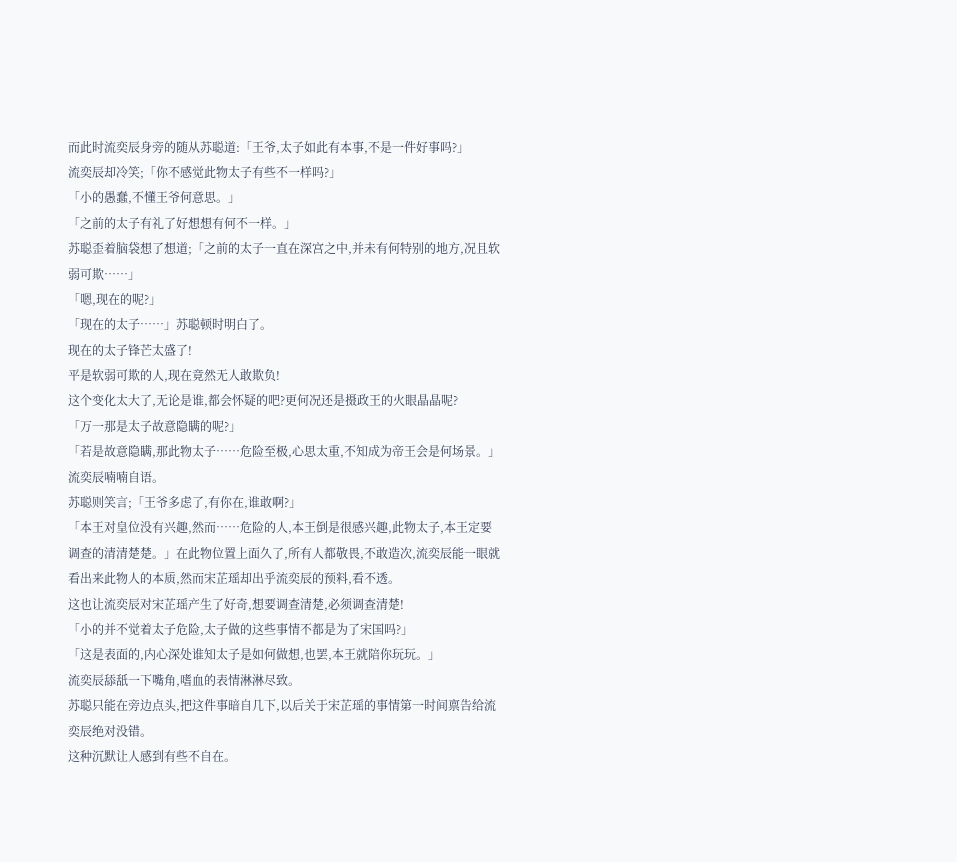而此时流奕辰身旁的随从苏聪道:「王爷,太子如此有本事,不是一件好事吗?」
流奕辰却冷笑;「你不感觉此物太子有些不一样吗?」
「小的愚蠢,不懂王爷何意思。」
「之前的太子有礼了好想想有何不一样。」
苏聪歪着脑袋想了想道;「之前的太子一直在深宫之中,并未有何特别的地方,况且软弱可欺……」
「嗯,现在的呢?」
「现在的太子……」苏聪顿时明白了。
现在的太子锋芒太盛了!
平是软弱可欺的人,现在竟然无人敢欺负!
这个变化太大了,无论是谁,都会怀疑的吧?更何况还是摄政王的火眼晶晶呢?
「万一那是太子故意隐瞒的呢?」
「若是故意隐瞒,那此物太子……危险至极,心思太重,不知成为帝王会是何场景。」流奕辰喃喃自语。
苏聪则笑言;「王爷多虑了,有你在,谁敢啊?」
「本王对皇位没有兴趣,然而……危险的人,本王倒是很感兴趣,此物太子,本王定要调查的清清楚楚。」在此物位置上面久了,所有人都敬畏,不敢造次,流奕辰能一眼就看出来此物人的本质,然而宋芷瑶却出乎流奕辰的预料,看不透。
这也让流奕辰对宋芷瑶产生了好奇,想要调查清楚,必须调查清楚!
「小的并不觉着太子危险,太子做的这些事情不都是为了宋国吗?」
「这是表面的,内心深处谁知太子是如何做想,也罢,本王就陪你玩玩。」
流奕辰舔舐一下嘴角,嗜血的表情淋淋尽致。
苏聪只能在旁边点头,把这件事暗自几下,以后关于宋芷瑶的事情第一时间禀告给流奕辰绝对没错。
这种沉默让人感到有些不自在。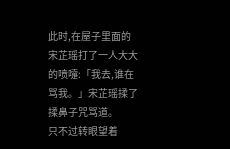此时,在屋子里面的宋芷瑶打了一人大大的喷嚏:「我去,谁在骂我。」宋芷瑶揉了揉鼻子咒骂道。
只不过转眼望着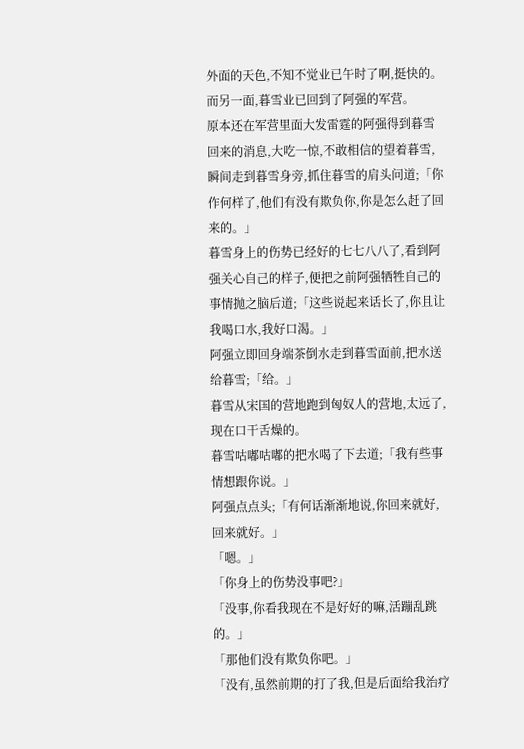外面的天色,不知不觉业已午时了啊,挺快的。
而另一面,暮雪业已回到了阿强的军营。
原本还在军营里面大发雷霆的阿强得到暮雪回来的消息,大吃一惊,不敢相信的望着暮雪,瞬间走到暮雪身旁,抓住暮雪的肩头问道;「你作何样了,他们有没有欺负你,你是怎么赶了回来的。」
暮雪身上的伤势已经好的七七八八了,看到阿强关心自己的样子,便把之前阿强牺牲自己的事情抛之脑后道;「这些说起来话长了,你且让我喝口水,我好口渴。」
阿强立即回身端茶倒水走到暮雪面前,把水送给暮雪;「给。」
暮雪从宋国的营地跑到匈奴人的营地,太远了,现在口干舌燥的。
暮雪咕嘟咕嘟的把水喝了下去道;「我有些事情想跟你说。」
阿强点点头;「有何话渐渐地说,你回来就好,回来就好。」
「嗯。」
「你身上的伤势没事吧?」
「没事,你看我现在不是好好的嘛,活蹦乱跳的。」
「那他们没有欺负你吧。」
「没有,虽然前期的打了我,但是后面给我治疗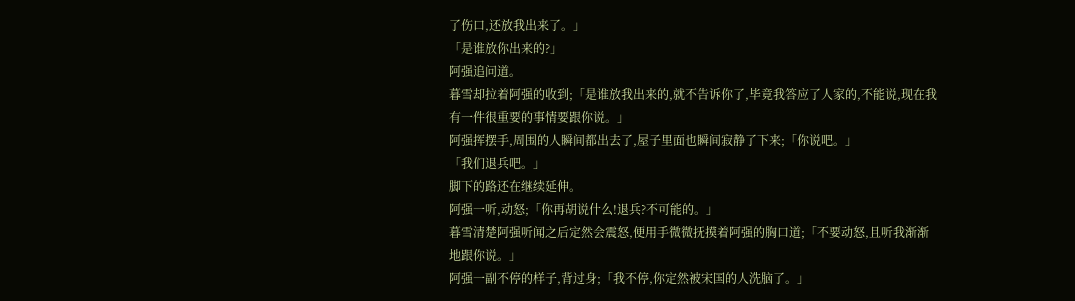了伤口,还放我出来了。」
「是谁放你出来的?」
阿强追问道。
暮雪却拉着阿强的收到;「是谁放我出来的,就不告诉你了,毕竟我答应了人家的,不能说,现在我有一件很重要的事情要跟你说。」
阿强挥摆手,周围的人瞬间都出去了,屋子里面也瞬间寂静了下来;「你说吧。」
「我们退兵吧。」
脚下的路还在继续延伸。
阿强一听,动怒;「你再胡说什么!退兵?不可能的。」
暮雪清楚阿强听闻之后定然会震怒,便用手微微抚摸着阿强的胸口道;「不要动怒,且听我渐渐地跟你说。」
阿强一副不停的样子,背过身;「我不停,你定然被宋国的人洗脑了。」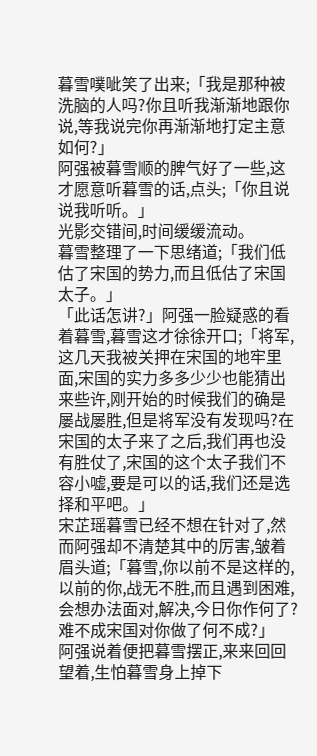暮雪噗呲笑了出来;「我是那种被洗脑的人吗?你且听我渐渐地跟你说,等我说完你再渐渐地打定主意如何?」
阿强被暮雪顺的脾气好了一些,这才愿意听暮雪的话,点头;「你且说说我听听。」
光影交错间,时间缓缓流动。
暮雪整理了一下思绪道;「我们低估了宋国的势力,而且低估了宋国太子。」
「此话怎讲?」阿强一脸疑惑的看着暮雪,暮雪这才徐徐开口;「将军,这几天我被关押在宋国的地牢里面,宋国的实力多多少少也能猜出来些许,刚开始的时候我们的确是屡战屡胜,但是将军没有发现吗?在宋国的太子来了之后,我们再也没有胜仗了,宋国的这个太子我们不容小嘘,要是可以的话,我们还是选择和平吧。」
宋芷瑶暮雪已经不想在针对了,然而阿强却不清楚其中的厉害,皱着眉头道;「暮雪,你以前不是这样的,以前的你,战无不胜,而且遇到困难,会想办法面对,解决,今日你作何了?难不成宋国对你做了何不成?」
阿强说着便把暮雪摆正,来来回回望着,生怕暮雪身上掉下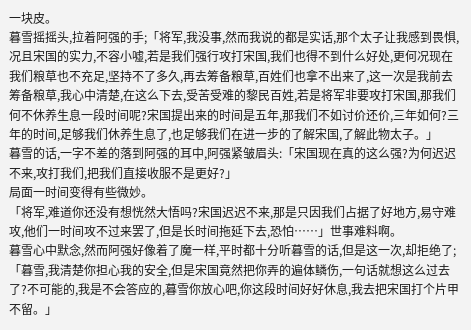一块皮。
暮雪摇摇头,拉着阿强的手;「将军,我没事,然而我说的都是实话,那个太子让我感到畏惧,况且宋国的实力,不容小嘘,若是我们强行攻打宋国,我们也得不到什么好处,更何况现在我们粮草也不充足,坚持不了多久,再去筹备粮草,百姓们也拿不出来了,这一次是我前去筹备粮草,我心中清楚,在这么下去,受苦受难的黎民百姓,若是将军非要攻打宋国,那我们何不休养生息一段时间呢?宋国提出来的时间是五年,那我们不如讨价还价,三年如何?三年的时间,足够我们休养生息了,也足够我们在进一步的了解宋国,了解此物太子。」
暮雪的话,一字不差的落到阿强的耳中,阿强紧皱眉头:「宋国现在真的这么强?为何迟迟不来,攻打我们,把我们直接收服不是更好?」
局面一时间变得有些微妙。
「将军,难道你还没有想恍然大悟吗?宋国迟迟不来,那是只因我们占据了好地方,易守难攻,他们一时间攻不过来罢了,但是长时间拖延下去,恐怕……」世事难料啊。
暮雪心中默念,然而阿强好像着了魔一样,平时都十分听暮雪的话,但是这一次,却拒绝了;「暮雪,我清楚你担心我的安全,但是宋国竟然把你弄的遍体鳞伤,一句话就想这么过去了?不可能的,我是不会答应的,暮雪你放心吧,你这段时间好好休息,我去把宋国打个片甲不留。」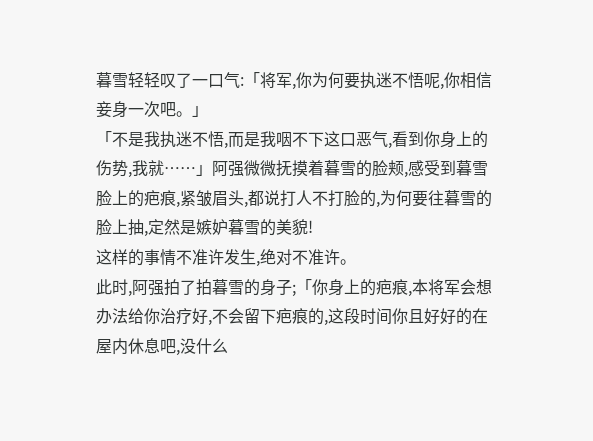暮雪轻轻叹了一口气:「将军,你为何要执迷不悟呢,你相信妾身一次吧。」
「不是我执迷不悟,而是我咽不下这口恶气,看到你身上的伤势,我就……」阿强微微抚摸着暮雪的脸颊,感受到暮雪脸上的疤痕,紧皱眉头,都说打人不打脸的,为何要往暮雪的脸上抽,定然是嫉妒暮雪的美貌!
这样的事情不准许发生,绝对不准许。
此时,阿强拍了拍暮雪的身子;「你身上的疤痕,本将军会想办法给你治疗好,不会留下疤痕的,这段时间你且好好的在屋内休息吧,没什么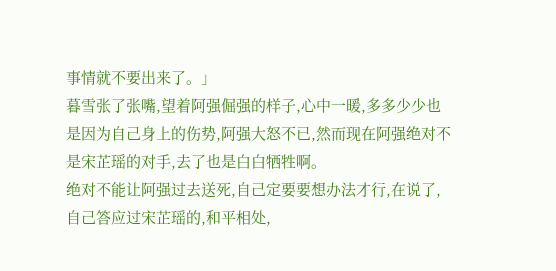事情就不要出来了。」
暮雪张了张嘴,望着阿强倔强的样子,心中一暖,多多少少也是因为自己身上的伤势,阿强大怒不已,然而现在阿强绝对不是宋芷瑶的对手,去了也是白白牺牲啊。
绝对不能让阿强过去送死,自己定要要想办法才行,在说了,自己答应过宋芷瑶的,和平相处,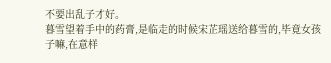不要出乱子才好。
暮雪望着手中的药膏,是临走的时候宋芷瑶送给暮雪的,毕竟女孩子嘛,在意样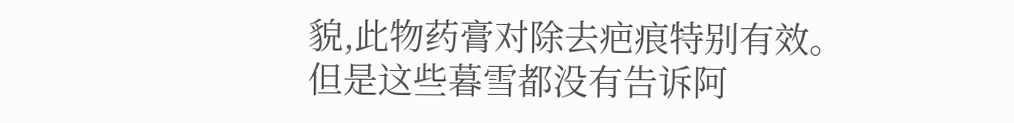貌,此物药膏对除去疤痕特别有效。
但是这些暮雪都没有告诉阿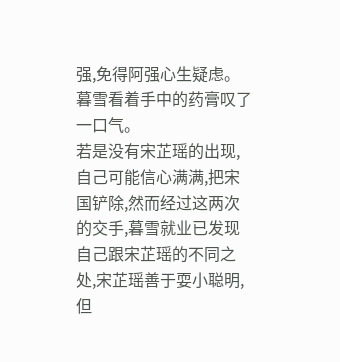强,免得阿强心生疑虑。
暮雪看着手中的药膏叹了一口气。
若是没有宋芷瑶的出现,自己可能信心满满,把宋国铲除,然而经过这两次的交手,暮雪就业已发现自己跟宋芷瑶的不同之处,宋芷瑶善于耍小聪明,但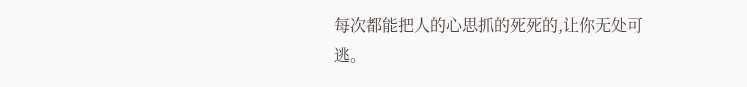每次都能把人的心思抓的死死的,让你无处可逃。